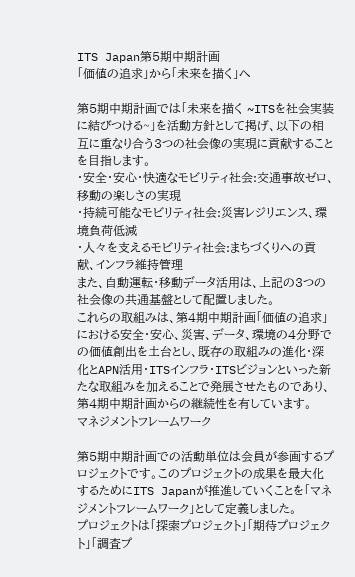ITS Japan第5期中期計画
「価値の追求」から「未来を描く」へ

第5期中期計画では「未来を描く ~ITSを社会実装に結びつける~」を活動方針として掲げ、以下の相互に重なり合う3つの社会像の実現に貢献することを目指します。
・安全・安心・快適なモビリティ社会:交通事故ゼロ、移動の楽しさの実現
・持続可能なモビリティ社会:災害レジリエンス、環境負荷低減
・人々を支えるモビリティ社会:まちづくりへの貢献、インフラ維持管理
また、自動運転・移動データ活用は、上記の3つの社会像の共通基盤として配置しました。
これらの取組みは、第4期中期計画「価値の追求」における安全・安心、災害、データ、環境の4分野での価値創出を土台とし、既存の取組みの進化・深化とAPN活用・ITSインフラ・ITSビジョンといった新たな取組みを加えることで発展させたものであり、第4期中期計画からの継続性を有しています。
マネジメントフレームワーク

第5期中期計画での活動単位は会員が参画するプロジェクトです。このプロジェクトの成果を最大化するためにITS Japanが推進していくことを「マネジメントフレームワーク」として定義しました。
プロジェクトは「探索プロジェクト」「期待プロジェクト」「調査プ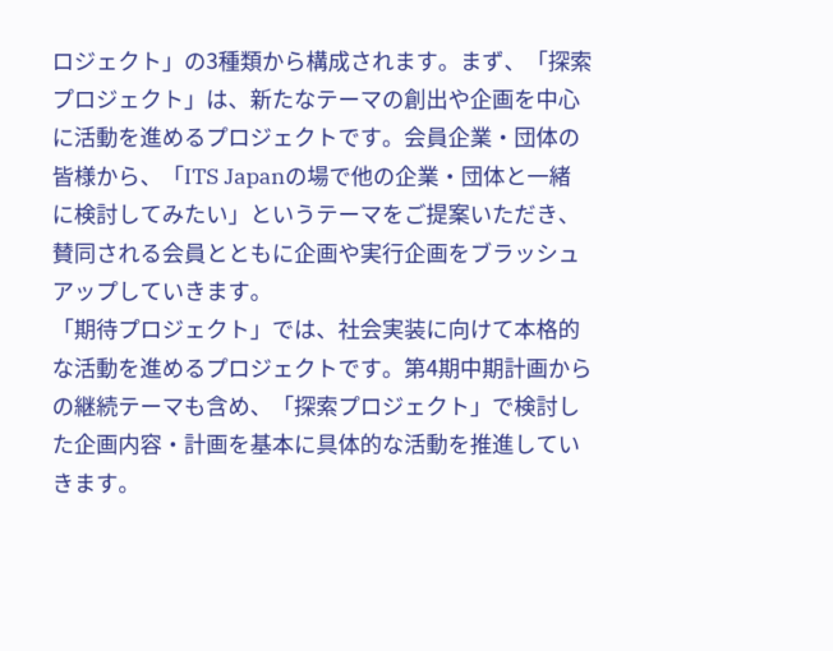ロジェクト」の3種類から構成されます。まず、「探索プロジェクト」は、新たなテーマの創出や企画を中心に活動を進めるプロジェクトです。会員企業・団体の皆様から、「ITS Japanの場で他の企業・団体と一緒に検討してみたい」というテーマをご提案いただき、賛同される会員とともに企画や実行企画をブラッシュアップしていきます。
「期待プロジェクト」では、社会実装に向けて本格的な活動を進めるプロジェクトです。第4期中期計画からの継続テーマも含め、「探索プロジェクト」で検討した企画内容・計画を基本に具体的な活動を推進していきます。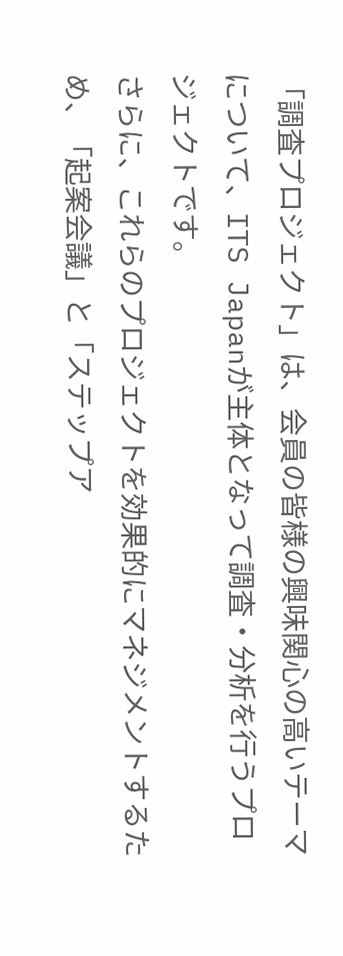「調査プロジェクト」は、会員の皆様の興味関心の高いテーマについて、ITS Japanが主体となって調査・分析を行うプロジェクトです。
さらに、これらのプロジェクトを効果的にマネジメントするため、「起案会議」と「ステップア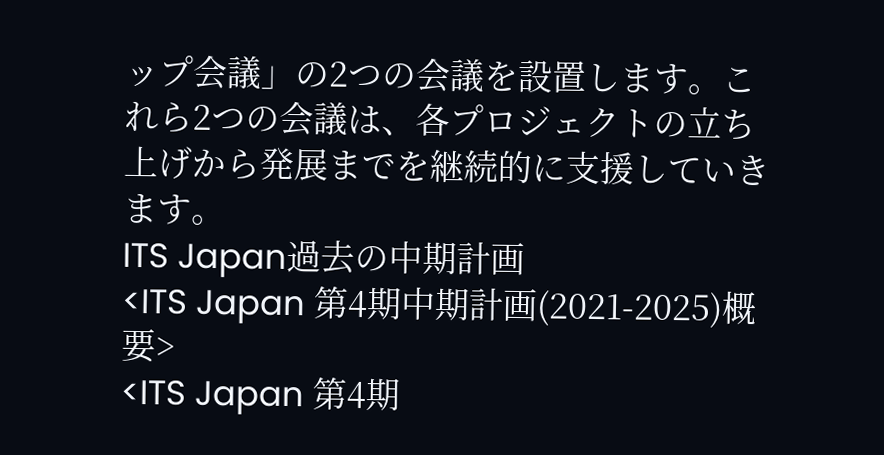ップ会議」の2つの会議を設置します。これら2つの会議は、各プロジェクトの立ち上げから発展までを継続的に支援していきます。
ITS Japan過去の中期計画
<ITS Japan 第4期中期計画(2021-2025)概要>
<ITS Japan 第4期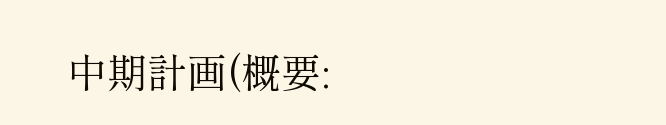中期計画(概要: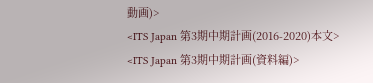動画)>
<ITS Japan 第3期中期計画(2016-2020)本文>
<ITS Japan 第3期中期計画(資料編)>